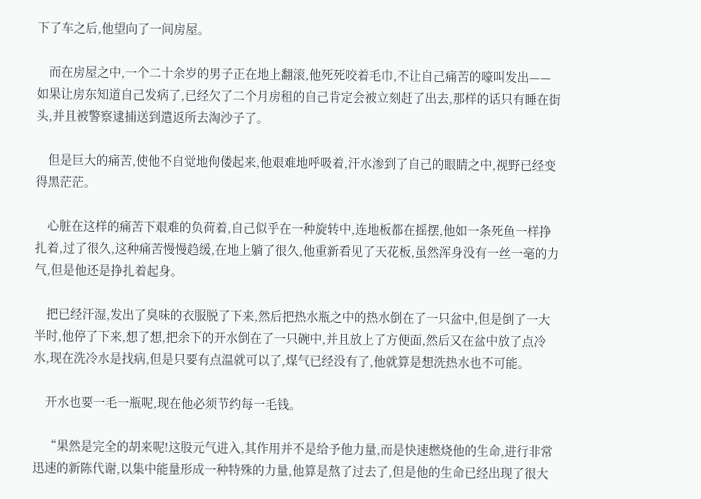下了车之后,他望向了一间房屋。

    而在房屋之中,一个二十余岁的男子正在地上翻滚,他死死咬着毛巾,不让自己痛苦的嚎叫发出——如果让房东知道自己发病了,已经欠了二个月房租的自己肯定会被立刻赶了出去,那样的话只有睡在街头,并且被警察逮捕送到遣返所去淘沙子了。

    但是巨大的痛苦,使他不自觉地佝偻起来,他艰难地呼吸着,汗水渗到了自己的眼睛之中,视野已经变得黑茫茫。

    心脏在这样的痛苦下艰难的负荷着,自己似乎在一种旋转中,连地板都在摇摆,他如一条死鱼一样挣扎着,过了很久,这种痛苦慢慢趋缓,在地上躺了很久,他重新看见了天花板,虽然浑身没有一丝一毫的力气,但是他还是挣扎着起身。

    把已经汗湿,发出了臭味的衣服脱了下来,然后把热水瓶之中的热水倒在了一只盆中,但是倒了一大半时,他停了下来,想了想,把余下的开水倒在了一只碗中,并且放上了方便面,然后又在盆中放了点冷水,现在洗冷水是找病,但是只要有点温就可以了,煤气已经没有了,他就算是想洗热水也不可能。

    开水也要一毛一瓶呢,现在他必须节约每一毛钱。

    “果然是完全的胡来呢!这股元气进入,其作用并不是给予他力量,而是快速燃烧他的生命,进行非常迅速的新陈代谢,以集中能量形成一种特殊的力量,他算是熬了过去了,但是他的生命已经出现了很大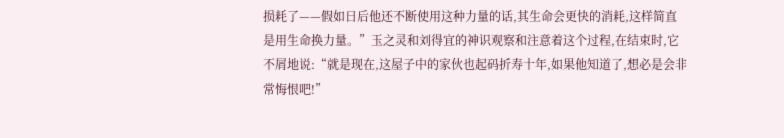损耗了——假如日后他还不断使用这种力量的话,其生命会更快的消耗,这样简直是用生命换力量。”玉之灵和刘得宜的神识观察和注意着这个过程,在结束时,它不屑地说:“就是现在,这屋子中的家伙也起码折寿十年,如果他知道了,想必是会非常悔恨吧!”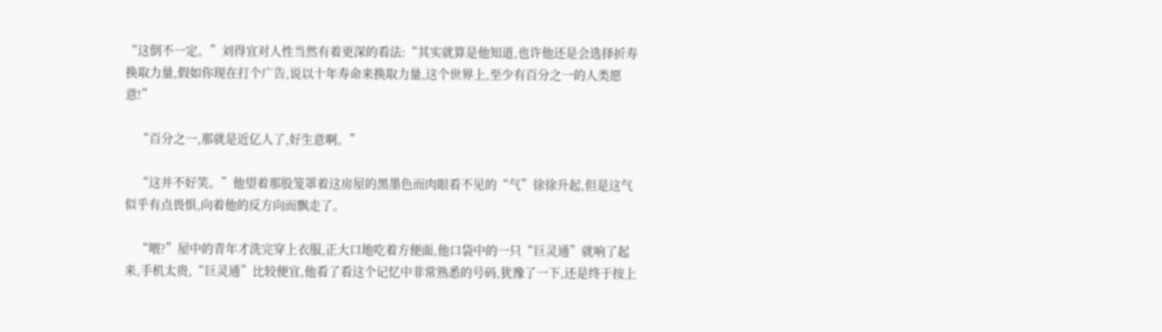“这倒不一定。”刘得宜对人性当然有着更深的看法:“其实就算是他知道,也许他还是会选择折寿换取力量,假如你现在打个广告,说以十年寿命来换取力量,这个世界上,至少有百分之一的人类愿意!”

    “百分之一,那就是近亿人了,好生意啊。”

    “这并不好笑。”他望着那股笼罩着这房屋的黑墨色而肉眼看不见的“气”徐徐升起,但是这气似乎有点畏惧,向着他的反方向而飘走了。

    “喂?”屋中的青年才洗完穿上衣服,正大口地吃着方便面,他口袋中的一只“巨灵通”就响了起来,手机太贵,“巨灵通”比较便宜,他看了看这个记忆中非常熟悉的号码,犹豫了一下,还是终于按上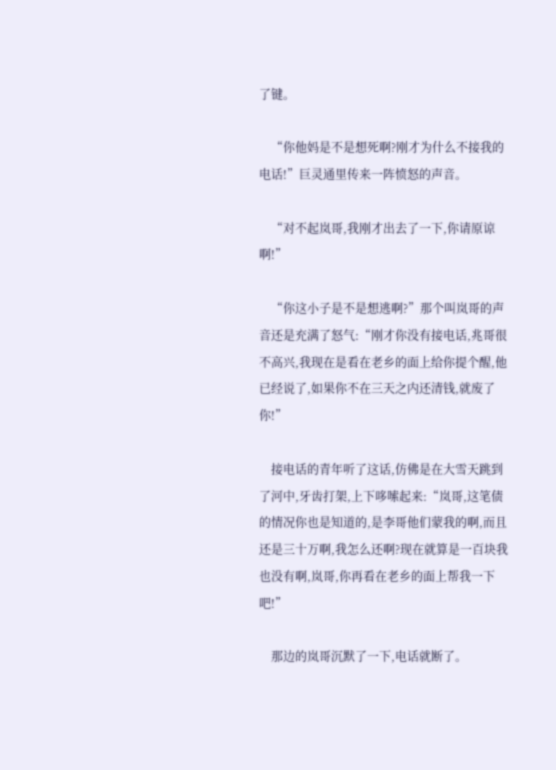了键。

    “你他妈是不是想死啊?刚才为什么不接我的电话!”巨灵通里传来一阵愤怒的声音。

    “对不起岚哥,我刚才出去了一下,你请原谅啊!”

    “你这小子是不是想逃啊?”那个叫岚哥的声音还是充满了怒气:“刚才你没有接电话,兆哥很不高兴,我现在是看在老乡的面上给你提个醒,他已经说了,如果你不在三天之内还清钱,就废了你!”

    接电话的青年听了这话,仿佛是在大雪天跳到了河中,牙齿打架,上下哆嗦起来:“岚哥,这笔债的情况你也是知道的,是李哥他们蒙我的啊,而且还是三十万啊,我怎么还啊?现在就算是一百块我也没有啊,岚哥,你再看在老乡的面上帮我一下吧!”

    那边的岚哥沉默了一下,电话就断了。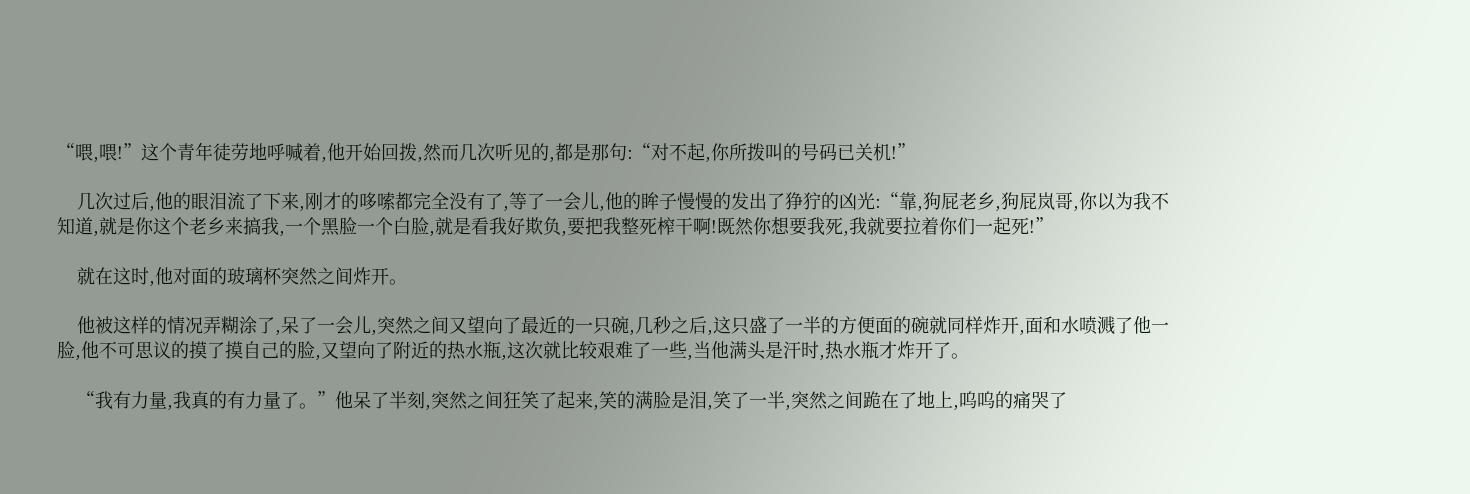“喂,喂!”这个青年徒劳地呼喊着,他开始回拨,然而几次听见的,都是那句:“对不起,你所拨叫的号码已关机!”

    几次过后,他的眼泪流了下来,刚才的哆嗦都完全没有了,等了一会儿,他的眸子慢慢的发出了狰狞的凶光:“靠,狗屁老乡,狗屁岚哥,你以为我不知道,就是你这个老乡来搞我,一个黑脸一个白脸,就是看我好欺负,要把我整死榨干啊!既然你想要我死,我就要拉着你们一起死!”

    就在这时,他对面的玻璃杯突然之间炸开。

    他被这样的情况弄糊涂了,呆了一会儿,突然之间又望向了最近的一只碗,几秒之后,这只盛了一半的方便面的碗就同样炸开,面和水喷溅了他一脸,他不可思议的摸了摸自己的脸,又望向了附近的热水瓶,这次就比较艰难了一些,当他满头是汗时,热水瓶才炸开了。

    “我有力量,我真的有力量了。”他呆了半刻,突然之间狂笑了起来,笑的满脸是泪,笑了一半,突然之间跪在了地上,呜呜的痛哭了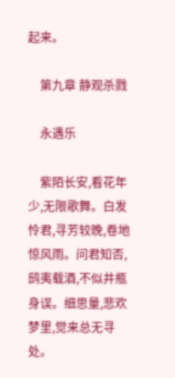起来。

    第九章 静观杀戮

    永遇乐

    紫陌长安,看花年少,无限歌舞。白发怜君,寻芳较晚,卷地惊风雨。问君知否,鸱夷载酒,不似井瓶身误。细思量,悲欢梦里,觉来总无寻处。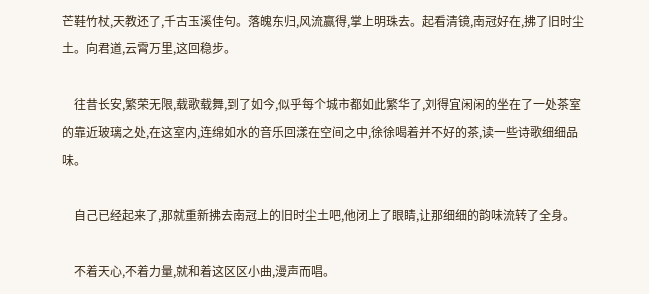芒鞋竹杖,天教还了,千古玉溪佳句。落魄东归,风流赢得,掌上明珠去。起看清镜,南冠好在,拂了旧时尘土。向君道,云霄万里,这回稳步。

    往昔长安,繁荣无限,载歌载舞,到了如今,似乎每个城市都如此繁华了,刘得宜闲闲的坐在了一处茶室的靠近玻璃之处,在这室内,连绵如水的音乐回漾在空间之中,徐徐喝着并不好的茶,读一些诗歌细细品味。

    自己已经起来了,那就重新拂去南冠上的旧时尘土吧,他闭上了眼睛,让那细细的韵味流转了全身。

    不着天心,不着力量,就和着这区区小曲,漫声而唱。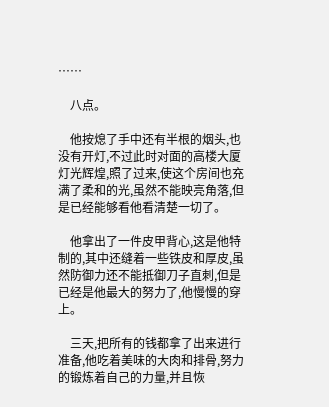……

    八点。

    他按熄了手中还有半根的烟头,也没有开灯,不过此时对面的高楼大厦灯光辉煌,照了过来,使这个房间也充满了柔和的光,虽然不能映亮角落,但是已经能够看他看清楚一切了。

    他拿出了一件皮甲背心,这是他特制的,其中还缝着一些铁皮和厚皮,虽然防御力还不能抵御刀子直刺,但是已经是他最大的努力了,他慢慢的穿上。

    三天,把所有的钱都拿了出来进行准备,他吃着美味的大肉和排骨,努力的锻炼着自己的力量,并且恢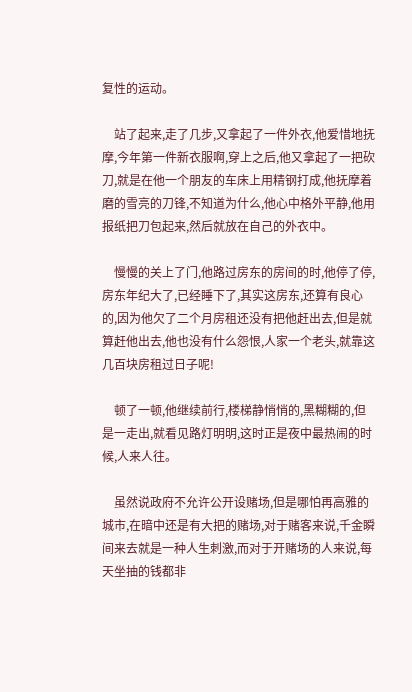复性的运动。

    站了起来,走了几步,又拿起了一件外衣,他爱惜地抚摩,今年第一件新衣服啊,穿上之后,他又拿起了一把砍刀,就是在他一个朋友的车床上用精钢打成,他抚摩着磨的雪亮的刀锋,不知道为什么,他心中格外平静,他用报纸把刀包起来,然后就放在自己的外衣中。

    慢慢的关上了门,他路过房东的房间的时,他停了停,房东年纪大了,已经睡下了,其实这房东,还算有良心的,因为他欠了二个月房租还没有把他赶出去,但是就算赶他出去,他也没有什么怨恨,人家一个老头,就靠这几百块房租过日子呢!

    顿了一顿,他继续前行,楼梯静悄悄的,黑糊糊的,但是一走出,就看见路灯明明,这时正是夜中最热闹的时候,人来人往。

    虽然说政府不允许公开设赌场,但是哪怕再高雅的城市,在暗中还是有大把的赌场,对于赌客来说,千金瞬间来去就是一种人生刺激,而对于开赌场的人来说,每天坐抽的钱都非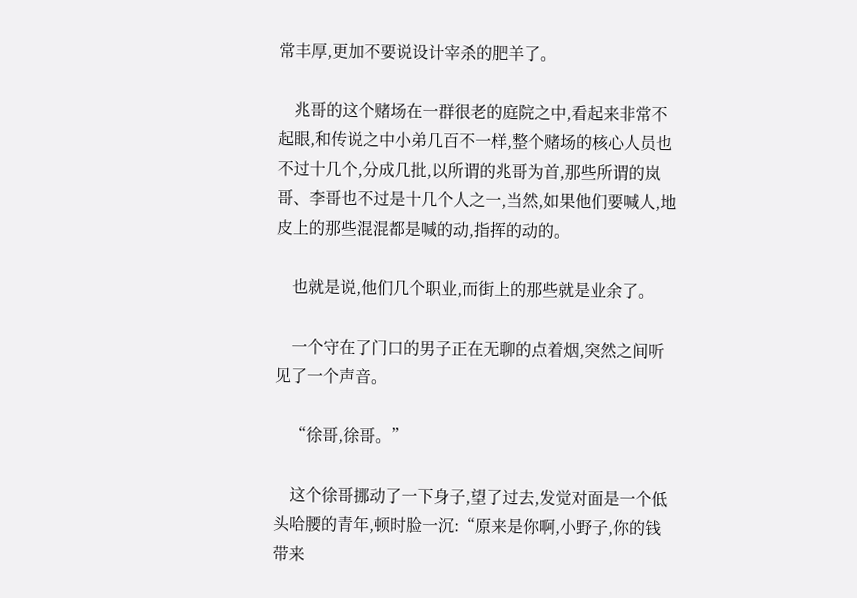常丰厚,更加不要说设计宰杀的肥羊了。

    兆哥的这个赌场在一群很老的庭院之中,看起来非常不起眼,和传说之中小弟几百不一样,整个赌场的核心人员也不过十几个,分成几批,以所谓的兆哥为首,那些所谓的岚哥、李哥也不过是十几个人之一,当然,如果他们要喊人,地皮上的那些混混都是喊的动,指挥的动的。

    也就是说,他们几个职业,而街上的那些就是业余了。

    一个守在了门口的男子正在无聊的点着烟,突然之间听见了一个声音。

    “徐哥,徐哥。”

    这个徐哥挪动了一下身子,望了过去,发觉对面是一个低头哈腰的青年,顿时脸一沉:“原来是你啊,小野子,你的钱带来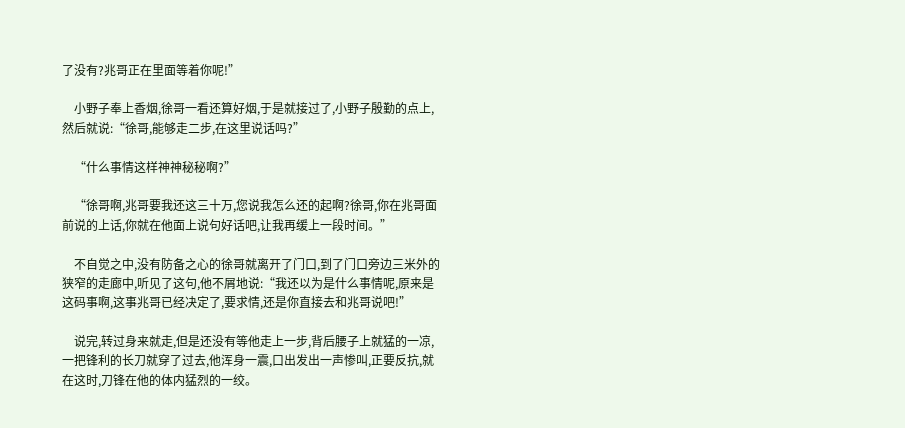了没有?兆哥正在里面等着你呢!”

    小野子奉上香烟,徐哥一看还算好烟,于是就接过了,小野子殷勤的点上,然后就说:“徐哥,能够走二步,在这里说话吗?”

    “什么事情这样神神秘秘啊?”

    “徐哥啊,兆哥要我还这三十万,您说我怎么还的起啊?徐哥,你在兆哥面前说的上话,你就在他面上说句好话吧,让我再缓上一段时间。”

    不自觉之中,没有防备之心的徐哥就离开了门口,到了门口旁边三米外的狭窄的走廊中,听见了这句,他不屑地说:“我还以为是什么事情呢,原来是这码事啊,这事兆哥已经决定了,要求情,还是你直接去和兆哥说吧!”

    说完,转过身来就走,但是还没有等他走上一步,背后腰子上就猛的一凉,一把锋利的长刀就穿了过去,他浑身一震,口出发出一声惨叫,正要反抗,就在这时,刀锋在他的体内猛烈的一绞。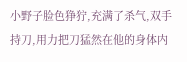小野子脸色狰狞,充满了杀气,双手持刀,用力把刀猛然在他的身体内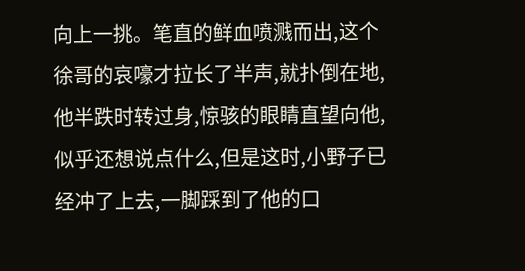向上一挑。笔直的鲜血喷溅而出,这个徐哥的哀嚎才拉长了半声,就扑倒在地,他半跌时转过身,惊骇的眼睛直望向他,似乎还想说点什么,但是这时,小野子已经冲了上去,一脚踩到了他的口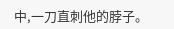中,一刀直刺他的脖子。